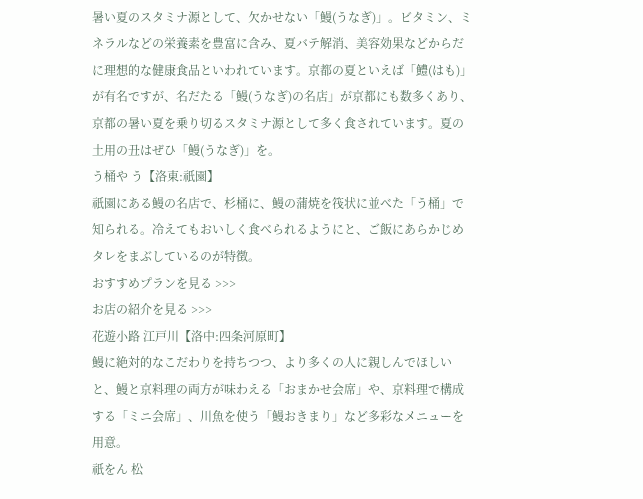暑い夏のスタミナ源として、欠かせない「鰻(うなぎ)」。ビタミン、ミネラルなどの栄養素を豊富に含み、夏バテ解消、美容効果などからだに理想的な健康食品といわれています。京都の夏といえば「鱧(はも)」が有名ですが、名だたる「鰻(うなぎ)の名店」が京都にも数多くあり、京都の暑い夏を乗り切るスタミナ源として多く食されています。夏の土用の丑はぜひ「鰻(うなぎ)」を。
う桶や う【洛東:祇園】
祇園にある鰻の名店で、杉桶に、鰻の蒲焼を筏状に並べた「う桶」で知られる。冷えてもおいしく食べられるようにと、ご飯にあらかじめタレをまぶしているのが特徴。
おすすめプランを見る >>>
お店の紹介を見る >>>
花遊小路 江戸川【洛中:四条河原町】
鰻に絶対的なこだわりを持ちつつ、より多くの人に親しんでほしいと、鰻と京料理の両方が味わえる「おまかせ会席」や、京料理で構成する「ミニ会席」、川魚を使う「鰻おきまり」など多彩なメニューを用意。
祇をん 松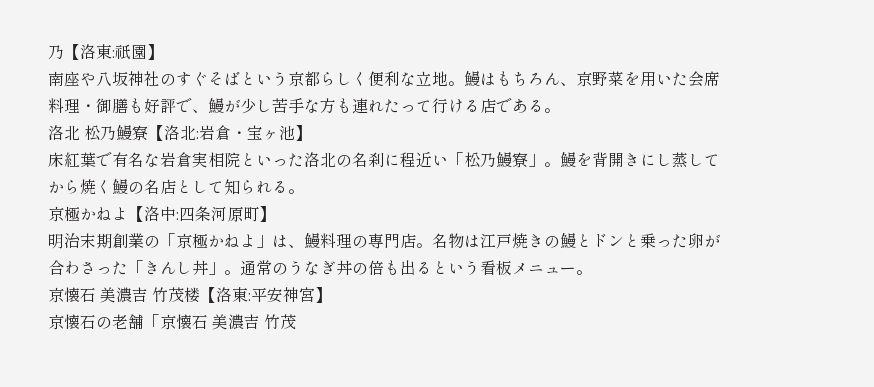乃【洛東:祇園】
南座や八坂神社のすぐそばという京都らしく便利な立地。鰻はもちろん、京野菜を用いた会席料理・御膳も好評で、鰻が少し苦手な方も連れたって行ける店である。
洛北 松乃鰻寮【洛北:岩倉・宝ヶ池】
床紅葉で有名な岩倉実相院といった洛北の名刹に程近い「松乃鰻寮」。鰻を背開きにし蒸してから焼く鰻の名店として知られる。
京極かねよ【洛中:四条河原町】
明治末期創業の「京極かねよ」は、鰻料理の専門店。名物は江戸焼きの鰻とドンと乗った卵が合わさった「きんし丼」。通常のうなぎ丼の倍も出るという看板メニュー。
京懐石 美濃吉 竹茂楼【洛東:平安神宮】
京懐石の老舗「京懐石 美濃吉 竹茂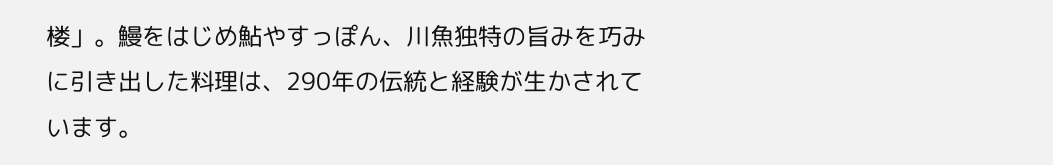楼」。鰻をはじめ鮎やすっぽん、川魚独特の旨みを巧みに引き出した料理は、290年の伝統と経験が生かされています。